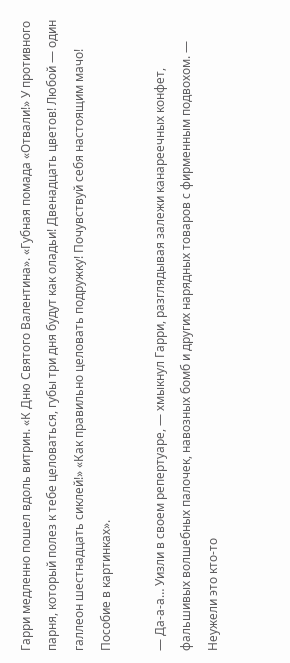Гарри медленно пошел вдоль витрин. «К Дню Святого Валентина». «Губная помада «Отвали!» У противного парня, который полез к тебе целоваться, губы три дня будут как оладьи! Двенадцать цветов! Любой — один галлеон шестнадцать сиклей!» «Как правильно целовать подружку! Почувствуй себя настоящим мачо! Пособие в картинках».

— Да-а-а… Уизли в своем репертуаре, — хмыкнул Гарри, разглядывая залежи канареечных конфет, фальшивых волшебных палочек, навозных бомб и других нарядных товаров с фирменным подвохом. — Неужели это кто-то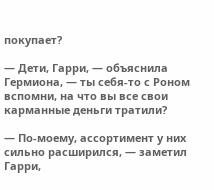покупает?

— Дети, Гарри, — объяснила Гермиона, — ты себя-то с Роном вспомни, на что вы все свои карманные деньги тратили?

— По-моему, ассортимент у них сильно расширился, — заметил Гарри,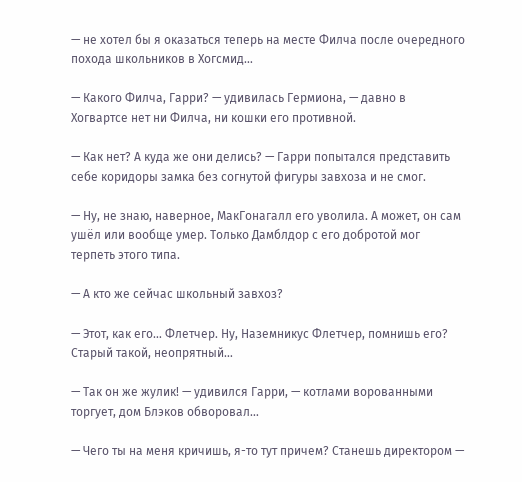— не хотел бы я оказаться теперь на месте Филча после очередного похода школьников в Хогсмид…

— Какого Филча, Гарри? — удивилась Гермиона, — давно в Хогвартсе нет ни Филча, ни кошки его противной.

— Как нет? А куда же они делись? — Гарри попытался представить себе коридоры замка без согнутой фигуры завхоза и не смог.

— Ну, не знаю, наверное, МакГонагалл его уволила. А может, он сам ушёл или вообще умер. Только Дамблдор с его добротой мог терпеть этого типа.

— А кто же сейчас школьный завхоз?

— Этот, как его… Флетчер. Ну, Наземникус Флетчер, помнишь его? Старый такой, неопрятный…

— Так он же жулик! — удивился Гарри, — котлами ворованными торгует, дом Блэков обворовал…

— Чего ты на меня кричишь, я-то тут причем? Станешь директором —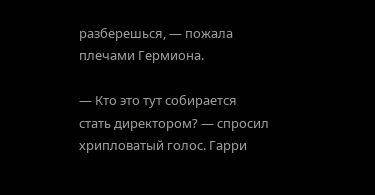разберешься, — пожала плечами Гермиона.

— Кто это тут собирается стать директором? — спросил хрипловатый голос. Гарри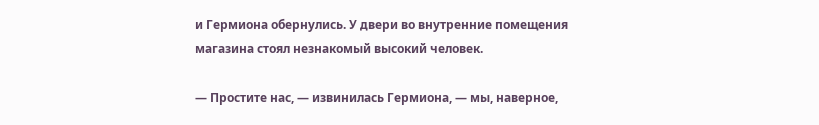и Гермиона обернулись. У двери во внутренние помещения магазина стоял незнакомый высокий человек.

— Простите нас, — извинилась Гермиона, — мы, наверное,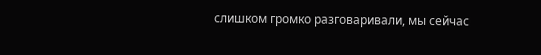слишком громко разговаривали, мы сейчас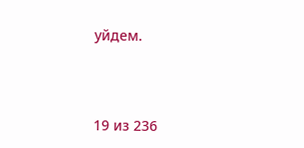уйдем.



19 из 236